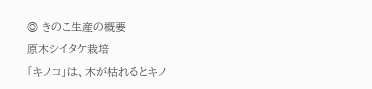◎ きのこ生産の概要
原木シイタケ栽培
「キノコ」は、木が枯れるとキノ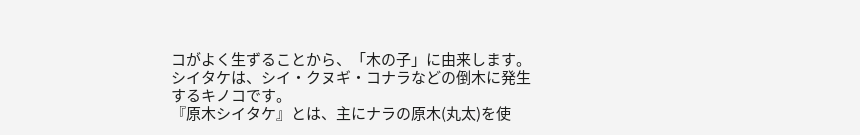コがよく生ずることから、「木の子」に由来します。
シイタケは、シイ・クヌギ・コナラなどの倒木に発生するキノコです。
『原木シイタケ』とは、主にナラの原木(丸太)を使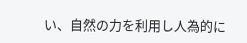い、自然の力を利用し人為的に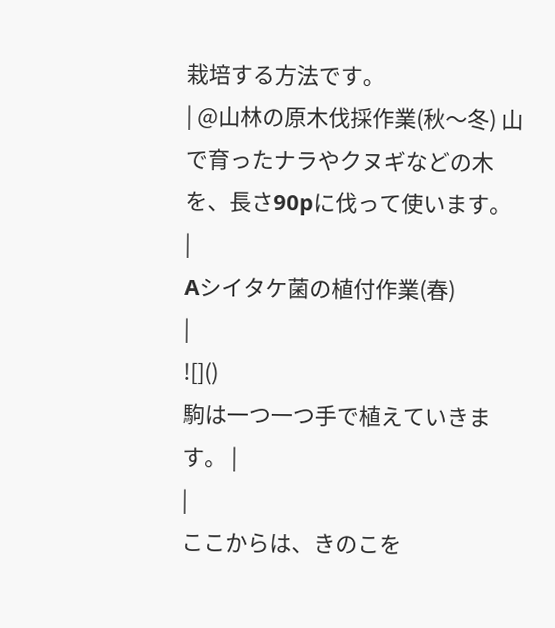栽培する方法です。
| @山林の原木伐採作業(秋〜冬) 山で育ったナラやクヌギなどの木を、長さ90pに伐って使います。
|
Aシイタケ菌の植付作業(春)
|
![]()
駒は一つ一つ手で植えていきます。 |
|
ここからは、きのこを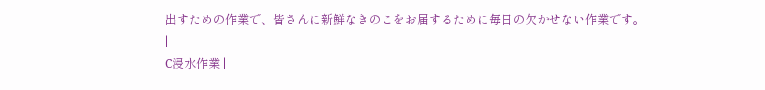出すための作業で、皆さんに新鮮なきのこをお届するために毎日の欠かせない作業です。
|
C浸水作業 |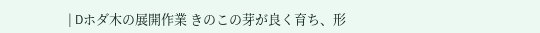| Dホダ木の展開作業 きのこの芽が良く育ち、形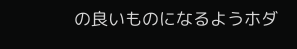の良いものになるようホダ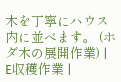木を丁寧にハウス内に並べます。 (ホダ木の展開作業) |
E収穫作業 |